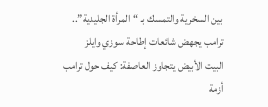بين السخرية والتمسك بـ “المرأة الجليدية”.. ترامب يجهض شائعات إطاحة سوزي وايلز
البيت الأبيض يتجاوز العاصفة: كيف حول ترامب أزمة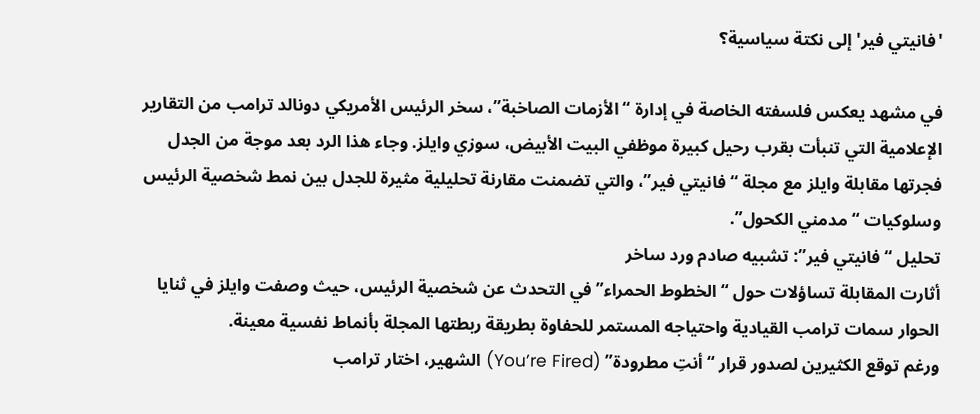'فانيتي فير' إلى نكتة سياسية؟

في مشهد يعكس فلسفته الخاصة في إدارة “الأزمات الصاخبة”، سخر الرئيس الأمريكي دونالد ترامب من التقارير الإعلامية التي تنبأت بقرب رحيل كبيرة موظفي البيت الأبيض، سوزي وايلز. وجاء هذا الرد بعد موجة من الجدل فجرتها مقابلة وايلز مع مجلة “فانيتي فير”، والتي تضمنت مقارنة تحليلية مثيرة للجدل بين نمط شخصية الرئيس وسلوكيات “مدمني الكحول”.
تحليل “فانيتي فير”: تشبيه صادم ورد ساخر
أثارت المقابلة تساؤلات حول “الخطوط الحمراء” في التحدث عن شخصية الرئيس، حيث وصفت وايلز في ثنايا الحوار سمات ترامب القيادية واحتياجه المستمر للحفاوة بطريقة ربطتها المجلة بأنماط نفسية معينة.
ورغم توقع الكثيرين لصدور قرار “أنتِ مطرودة” (You’re Fired) الشهير، اختار ترامب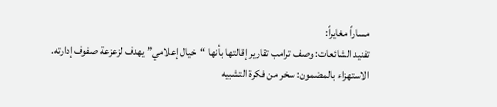مساراً مغايراً:
تفنيد الشائعات: وصف ترامب تقارير إقالتها بأنها “خيال إعلامي” يهدف لزعزعة صفوف إدارته.
الاستهزاء بالمضمون: سخر من فكرة التشبيه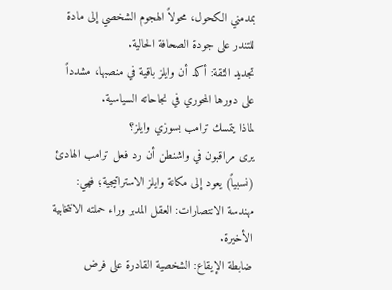بمدمني الكحول، محولاً الهجوم الشخصي إلى مادة للتندر على جودة الصحافة الحالية.
تجديد الثقة: أكد أن وايلز باقية في منصبها، مشدداً على دورها المحوري في نجاحاته السياسية.
لماذا يتمسك ترامب بسوزي وايلز؟
يرى مراقبون في واشنطن أن رد فعل ترامب الهادئ (نسبياً) يعود إلى مكانة وايلز الاستراتيجية؛ فهي:
مهندسة الانتصارات: العقل المدبر وراء حملته الانتخابية الأخيرة.
ضابطة الإيقاع: الشخصية القادرة على فرض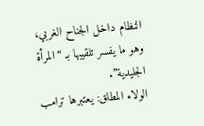النظام داخل الجناح الغربي، وهو ما يفسر تلقيبها بـ “المرأة الجليدية”.
الولاء المطلق: يعتبرها ترامب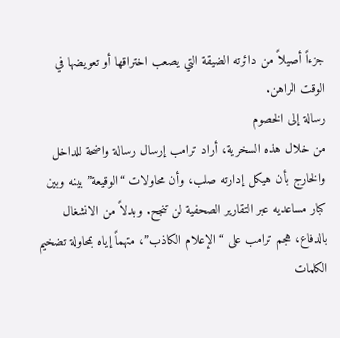جزءاً أصيلاً من دائرته الضيقة التي يصعب اختراقها أو تعويضها في الوقت الراهن.
رسالة إلى الخصوم
من خلال هذه السخرية، أراد ترامب إرسال رسالة واضحة للداخل والخارج بأن هيكل إدارته صلب، وأن محاولات “الوقيعة” بينه وبين كبار مساعديه عبر التقارير الصحفية لن تنجح. وبدلاً من الانشغال بالدفاع، هجم ترامب على “الإعلام الكاذب”، متهماً إياه بمحاولة تضخيم الكلمات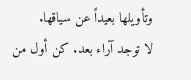وتأويلها بعيداً عن سياقها.
لا توجد آراء بعد. كن أول من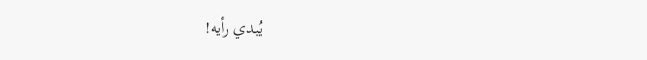يُبدي رأيه!